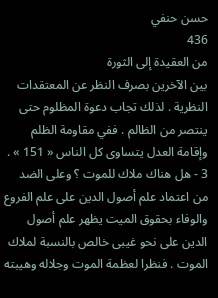حسن حنفي
436
من العقيدة إلى الثورة
بين الآخرين بصرف النظر عن المعتقدات النظرية . لذلك تجاب دعوة المظلوم حتى ينتصر من الظالم . ففي مقاومة الظلم وإقامة العدل يتساوى كل الناس « 151 » . 3 - هل هناك ملاك للموت ؟ وعلى الضد من اعتماد علم أصول الدين على علم الفروع والوفاء بحقوق الميت يظهر علم أصول الدين على نحو غيبى خالص بالنسبة لملاك الموت . فنظرا لعظمة الموت وجلاله وهيبته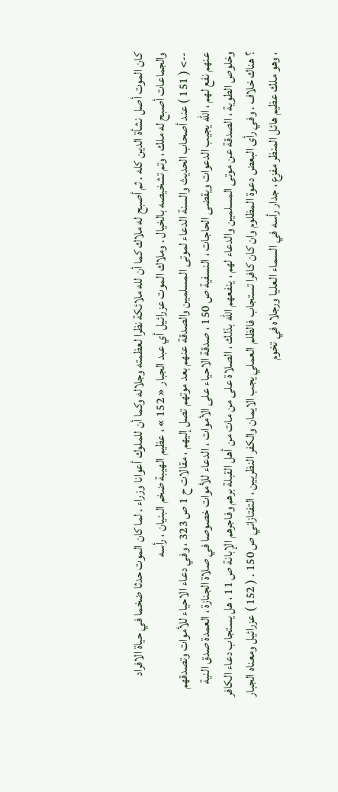كان الموت أصل نشأة الدين كله . ثم أصبح له ملاك كما أن لله ملائكة نظرا لعظمته وجلاله وكما أن للملوك أعوانا وزراء . لما كان الموت حدثا ضخما في حياة الافراد والجماعات أصبح له ملك ، وتم تشخيصه بالخيال . وملاك الموت عزرائيل أي عبد الجبار « 152 » ، عظيم الهيبة ضخم البنيان ، رأسه
--> ( 151 ) عند أصحاب الحديث والسنة الدعاء لموتى المسلمين والصدقة عنهم بعد موتهم تصل إليهم ، مقالات ح 1 ص 323 ، وفي دعاء الاحياء للأموات وتصدقهم عنهم نفع لهم ، الله يجيب الدعوات ويقضى الحاجات ، النسفية ص 150 ، صدقة الاحياء على الأموات ، الدعاء للأموات خصوصا في صلاة الجنازة ، العمدة صدق النية وخلوص الطوية ، الصدقة عن موتى المسلمين والدعاء لهم ، ينفعهم الله بذلك ، الصلاة على من مات من أهل القبلة برهم وفاجرهم الإبانة ص 11 ، هل يستجاب دعاء الكافر ؟ هناك خلاف . وفي رأى البعض دعوة المظلوم وان كان كافرا تستجاب فالظلم العملي يجب الايمان والكفر النظريين ، التفتازاني ص 150 . ( 152 ) عزرائيل ومعناه الجبار ، وهو ملك عظيم هائل المنظر مفزع ، جدار رأسه في السماء العليا ورجلاه في تخوم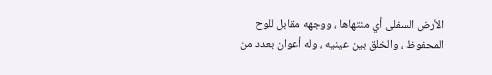الأرض السفلى أي منتهاها ، ووجهه مقابل للوح المحفوظ ، والخلق بين عينيه ، وله أعوان بعدد من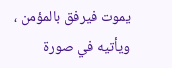يموت فيرفق بالمؤمن ، ويأتيه في صورة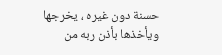حسنة دون غيره ، يخرجها ويأخذها بأذن ربه من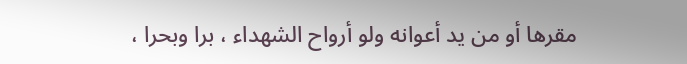مقرها أو من يد أعوانه ولو أرواح الشهداء ، برا وبحرا ،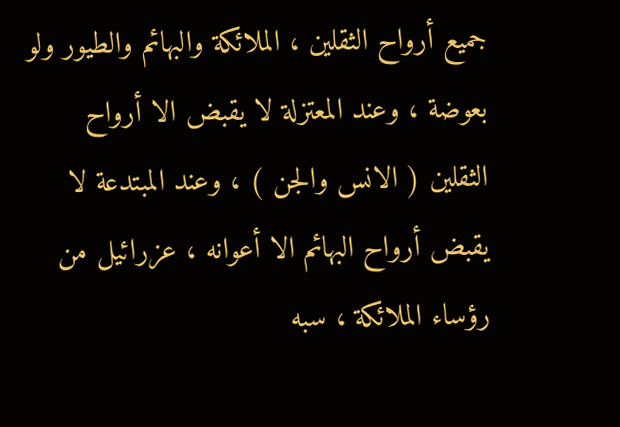جميع أرواح الثقلين ، الملائكة والبهائم والطيور ولو بعوضة ، وعند المعتزلة لا يقبض الا أرواح الثقلين ( الانس والجن ) ، وعند المبتدعة لا يقبض أرواح البهائم الا أعوانه ، عزرائيل من رؤساء الملائكة ، سبه